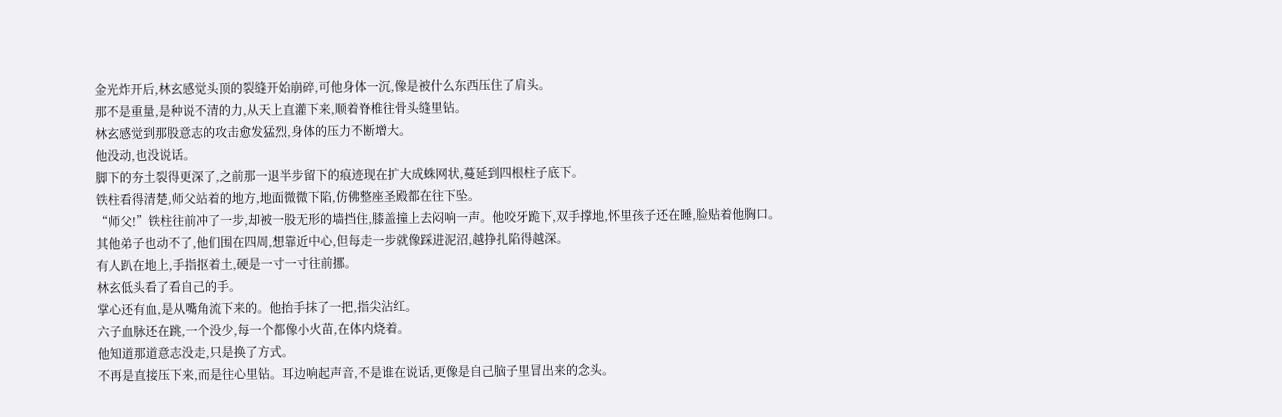金光炸开后,林玄感觉头顶的裂缝开始崩碎,可他身体一沉,像是被什么东西压住了肩头。
那不是重量,是种说不清的力,从天上直灌下来,顺着脊椎往骨头缝里钻。
林玄感觉到那股意志的攻击愈发猛烈,身体的压力不断增大。
他没动,也没说话。
脚下的夯土裂得更深了,之前那一退半步留下的痕迹现在扩大成蛛网状,蔓延到四根柱子底下。
铁柱看得清楚,师父站着的地方,地面微微下陷,仿佛整座圣殿都在往下坠。
“师父!”铁柱往前冲了一步,却被一股无形的墙挡住,膝盖撞上去闷响一声。他咬牙跪下,双手撑地,怀里孩子还在睡,脸贴着他胸口。
其他弟子也动不了,他们围在四周,想靠近中心,但每走一步就像踩进泥沼,越挣扎陷得越深。
有人趴在地上,手指抠着土,硬是一寸一寸往前挪。
林玄低头看了看自己的手。
掌心还有血,是从嘴角流下来的。他抬手抹了一把,指尖沾红。
六子血脉还在跳,一个没少,每一个都像小火苗,在体内烧着。
他知道那道意志没走,只是换了方式。
不再是直接压下来,而是往心里钻。耳边响起声音,不是谁在说话,更像是自己脑子里冒出来的念头。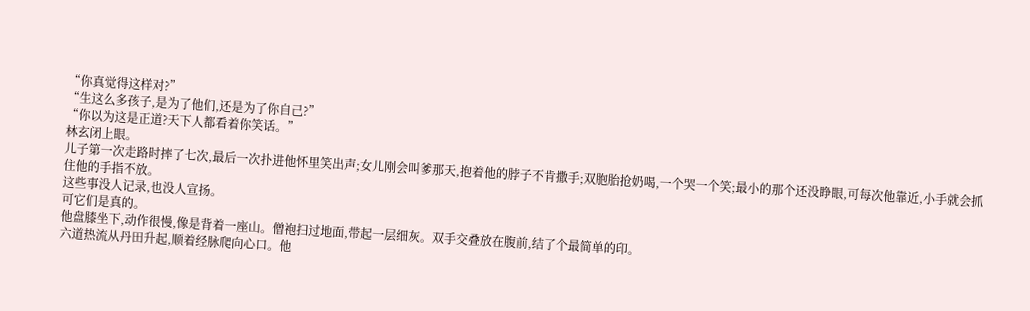“你真觉得这样对?”
“生这么多孩子,是为了他们,还是为了你自己?”
“你以为这是正道?天下人都看着你笑话。”
林玄闭上眼。
儿子第一次走路时摔了七次,最后一次扑进他怀里笑出声;女儿刚会叫爹那天,抱着他的脖子不肯撒手;双胞胎抢奶喝,一个哭一个笑;最小的那个还没睁眼,可每次他靠近,小手就会抓住他的手指不放。
这些事没人记录,也没人宣扬。
可它们是真的。
他盘膝坐下,动作很慢,像是背着一座山。僧袍扫过地面,带起一层细灰。双手交叠放在腹前,结了个最简单的印。
六道热流从丹田升起,顺着经脉爬向心口。他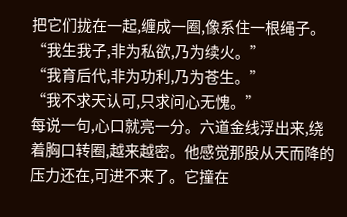把它们拢在一起,缠成一圈,像系住一根绳子。
“我生我子,非为私欲,乃为续火。”
“我育后代,非为功利,乃为苍生。”
“我不求天认可,只求问心无愧。”
每说一句,心口就亮一分。六道金线浮出来,绕着胸口转圈,越来越密。他感觉那股从天而降的压力还在,可进不来了。它撞在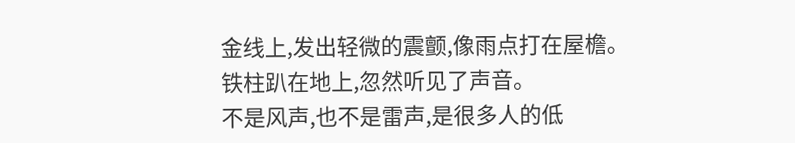金线上,发出轻微的震颤,像雨点打在屋檐。
铁柱趴在地上,忽然听见了声音。
不是风声,也不是雷声,是很多人的低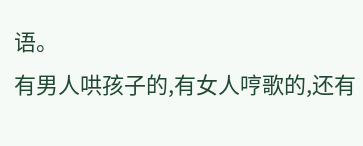语。
有男人哄孩子的,有女人哼歌的,还有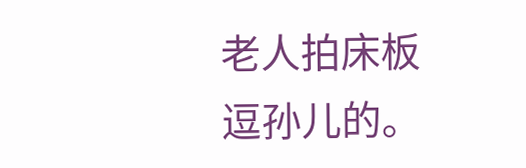老人拍床板逗孙儿的。